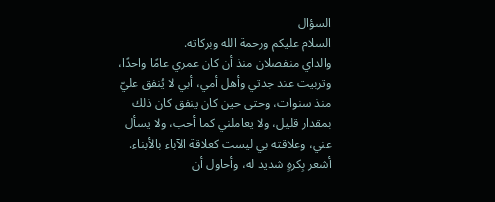السؤال
السلام عليكم ورحمة الله وبركاته.
والداي منفصلان منذ أن كان عمري عامًا واحدًا، وتربيت عند جدتي وأهل أمي، أبي لا يُنفق عليّ منذ سنوات، وحتى حين كان ينفق كان ذلك بمقدار قليل، ولا يعاملني كما أحب، ولا يسأل عني، وعلاقته بي ليست كعلاقة الآباء بالأبناء.
أشعر بِكرهٍ شديد له، وأحاول أن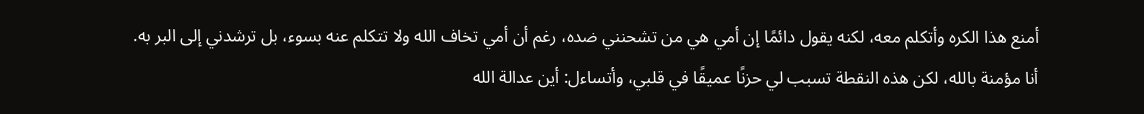أمنع هذا الكره وأتكلم معه، لكنه يقول دائمًا إن أمي هي من تشحنني ضده، رغم أن أمي تخاف الله ولا تتكلم عنه بسوء، بل ترشدني إلى البر به.
أنا مؤمنة بالله، لكن هذه النقطة تسبب لي حزنًا عميقًا في قلبي، وأتساءل: أين عدالة الله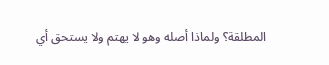المطلقة؟ ولماذا أصله وهو لا يهتم ولا يستحق أي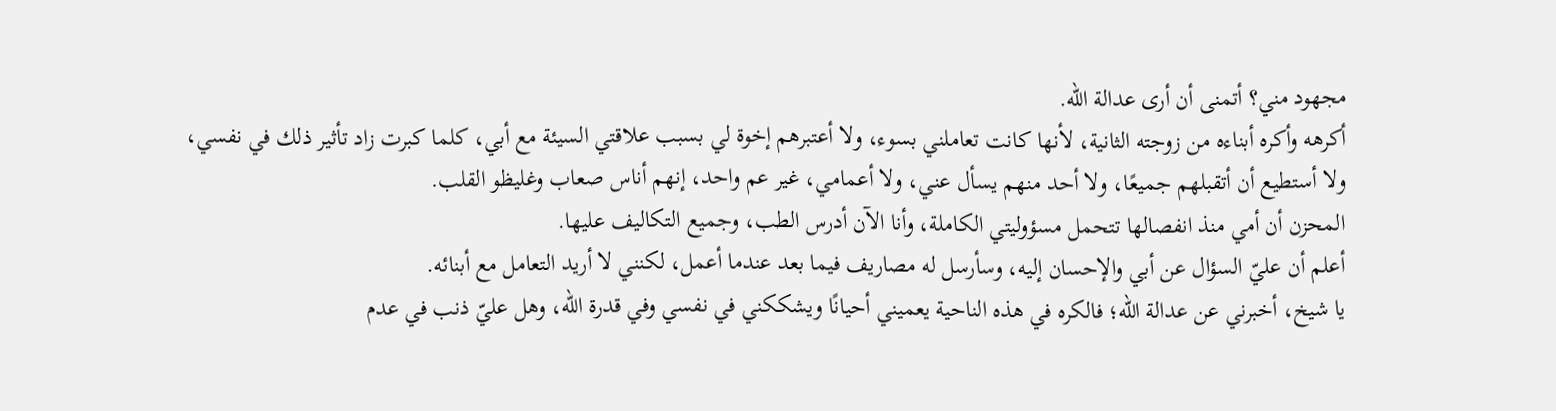مجهود مني؟ أتمنى أن أرى عدالة الله.
أكرهه وأكره أبناءه من زوجته الثانية، لأنها كانت تعاملني بسوء، ولا أعتبرهم إخوة لي بسبب علاقتي السيئة مع أبي، كلما كبرت زاد تأثير ذلك في نفسي، ولا أستطيع أن أتقبلهم جميعًا، ولا أحد منهم يسأل عني، ولا أعمامي، غير عم واحد، إنهم أناس صعاب وغليظو القلب.
المحزن أن أمي منذ انفصالها تتحمل مسؤوليتي الكاملة، وأنا الآن أدرس الطب، وجميع التكاليف عليها.
أعلم أن عليّ السؤال عن أبي والإحسان إليه، وسأرسل له مصاريف فيما بعد عندما أعمل، لكنني لا أريد التعامل مع أبنائه.
يا شيخ، أخبرني عن عدالة الله؛ فالكره في هذه الناحية يعميني أحيانًا ويشككني في نفسي وفي قدرة الله، وهل عليّ ذنب في عدم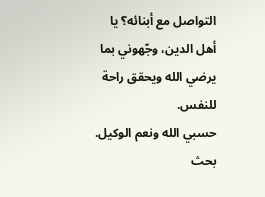التواصل مع أبنائه؟ يا أهل الدين، وجّهوني بما يرضي الله ويحقق راحة للنفس.
حسبي الله ونعم الوكيل.
بحث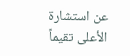عن استشارة
الأعلى تقيماً